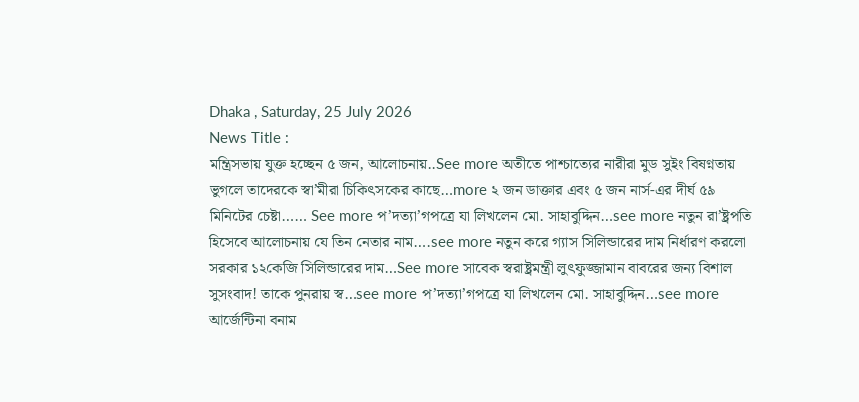Dhaka , Saturday, 25 July 2026
News Title :
মন্ত্রিসভায় যুক্ত হচ্ছেন ৫ জন, আলোচনায়..See more অতীতে পাশ্চাত্যের নারীরা মুড সুইং বিষণ্নতায় ভুগলে তাদেরকে স্বা’মীরা চিকিৎসকের কাছে…more ২ জন ডাক্তার এবং ৫ জন নার্স-এর দীর্ঘ ৫৯ মিনিটের চেষ্টা…… See more প’দত্যা’গপত্রে যা লিখলেন মো. সাহাবুদ্দিন…see more নতুন রা’ষ্ট্রপতি হিসেবে আলোচনায় যে তিন নেতার নাম….see more নতুন করে গ্যাস সিলিন্ডারের দাম নির্ধারণ করলো সরকার ১২কেজি সিলিন্ডারের দাম…See more সাবেক স্বরাষ্ট্রমন্ত্রী লুৎফুজ্জামান বাবরের জন্য বিশাল সুসংবাদ! তাকে পুনরায় স্ব…see more প’দত্যা’গপত্রে যা লিখলেন মো. সাহাবুদ্দিন…see more আর্জেন্টিনা বনাম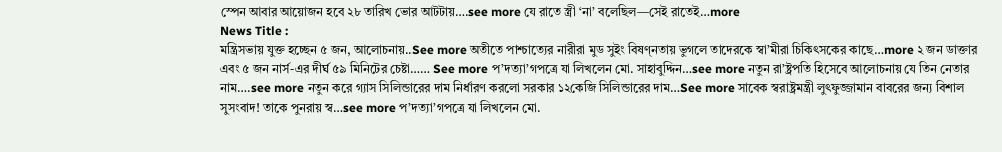স্পেন আবার আয়োজন হবে ২৮ তারিখ ভোর আটটায়….see more যে রাতে স্ত্রী ‘না’ বলেছিল—সেই রাতেই…more
News Title :
মন্ত্রিসভায় যুক্ত হচ্ছেন ৫ জন, আলোচনায়..See more অতীতে পাশ্চাত্যের নারীরা মুড সুইং বিষণ্নতায় ভুগলে তাদেরকে স্বা’মীরা চিকিৎসকের কাছে…more ২ জন ডাক্তার এবং ৫ জন নার্স-এর দীর্ঘ ৫৯ মিনিটের চেষ্টা…… See more প’দত্যা’গপত্রে যা লিখলেন মো. সাহাবুদ্দিন…see more নতুন রা’ষ্ট্রপতি হিসেবে আলোচনায় যে তিন নেতার নাম….see more নতুন করে গ্যাস সিলিন্ডারের দাম নির্ধারণ করলো সরকার ১২কেজি সিলিন্ডারের দাম…See more সাবেক স্বরাষ্ট্রমন্ত্রী লুৎফুজ্জামান বাবরের জন্য বিশাল সুসংবাদ! তাকে পুনরায় স্ব…see more প’দত্যা’গপত্রে যা লিখলেন মো.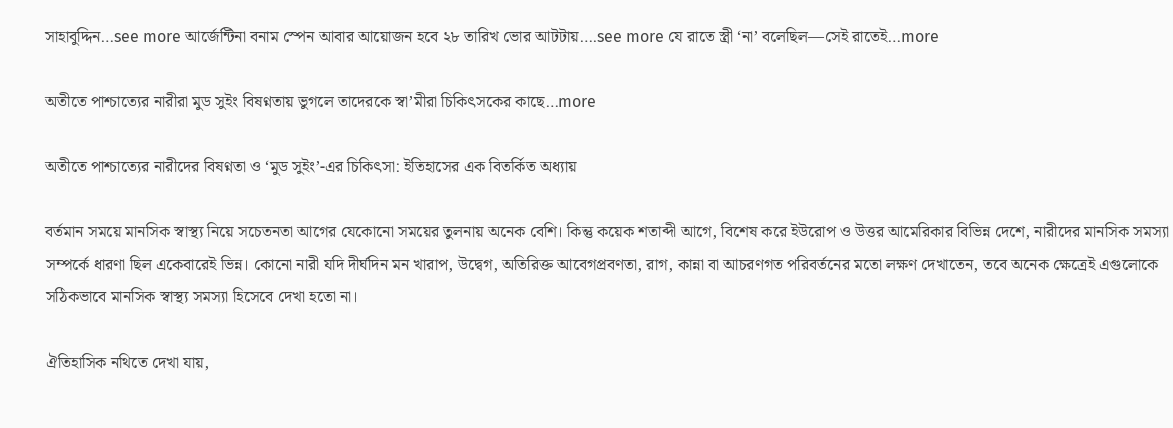সাহাবুদ্দিন…see more আর্জেন্টিনা বনাম স্পেন আবার আয়োজন হবে ২৮ তারিখ ভোর আটটায়….see more যে রাতে স্ত্রী ‘না’ বলেছিল—সেই রাতেই…more

অতীতে পাশ্চাত্যের নারীরা মুড সুইং বিষণ্নতায় ভুগলে তাদেরকে স্বা’মীরা চিকিৎসকের কাছে…more

অতীতে পাশ্চাত্যের নারীদের বিষণ্নতা ও ‘মুড সুইং’-এর চিকিৎসা: ইতিহাসের এক বিতর্কিত অধ্যায়

বর্তমান সময়ে মানসিক স্বাস্থ্য নিয়ে সচেতনতা আগের যেকোনো সময়ের তুলনায় অনেক বেশি। কিন্তু কয়েক শতাব্দী আগে, বিশেষ করে ইউরোপ ও উত্তর আমেরিকার বিভিন্ন দেশে, নারীদের মানসিক সমস্যা সম্পর্কে ধারণা ছিল একেবারেই ভিন্ন। কোনো নারী যদি দীর্ঘদিন মন খারাপ, উদ্বেগ, অতিরিক্ত আবেগপ্রবণতা, রাগ, কান্না বা আচরণগত পরিবর্তনের মতো লক্ষণ দেখাতেন, তবে অনেক ক্ষেত্রেই এগুলোকে সঠিকভাবে মানসিক স্বাস্থ্য সমস্যা হিসেবে দেখা হতো না।

ঐতিহাসিক নথিতে দেখা যায়,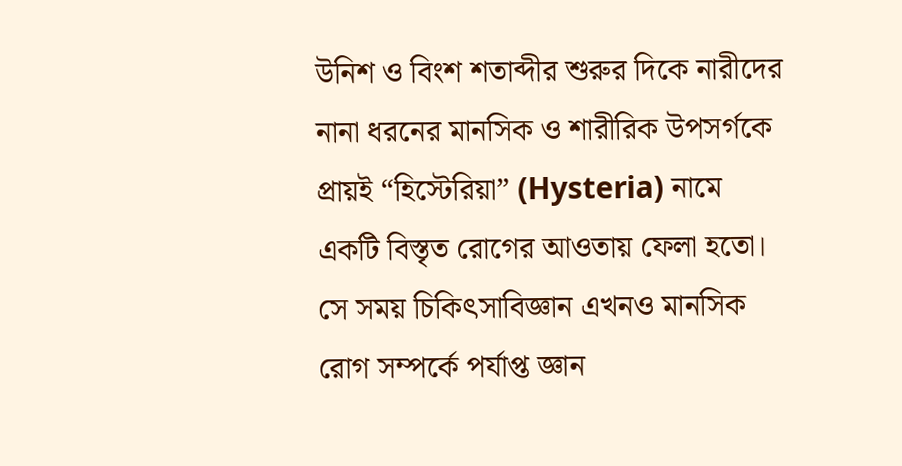উনিশ ও বিংশ শতাব্দীর শুরুর দিকে নারীদের নানা ধরনের মানসিক ও শারীরিক উপসর্গকে প্রায়ই “হিস্টেরিয়া” (Hysteria) নামে একটি বিস্তৃত রোগের আওতায় ফেলা হতো। সে সময় চিকিৎসাবিজ্ঞান এখনও মানসিক রোগ সম্পর্কে পর্যাপ্ত জ্ঞান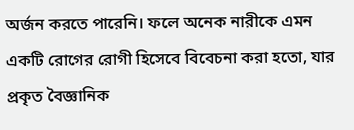অর্জন করতে পারেনি। ফলে অনেক নারীকে এমন একটি রোগের রোগী হিসেবে বিবেচনা করা হতো, যার প্রকৃত বৈজ্ঞানিক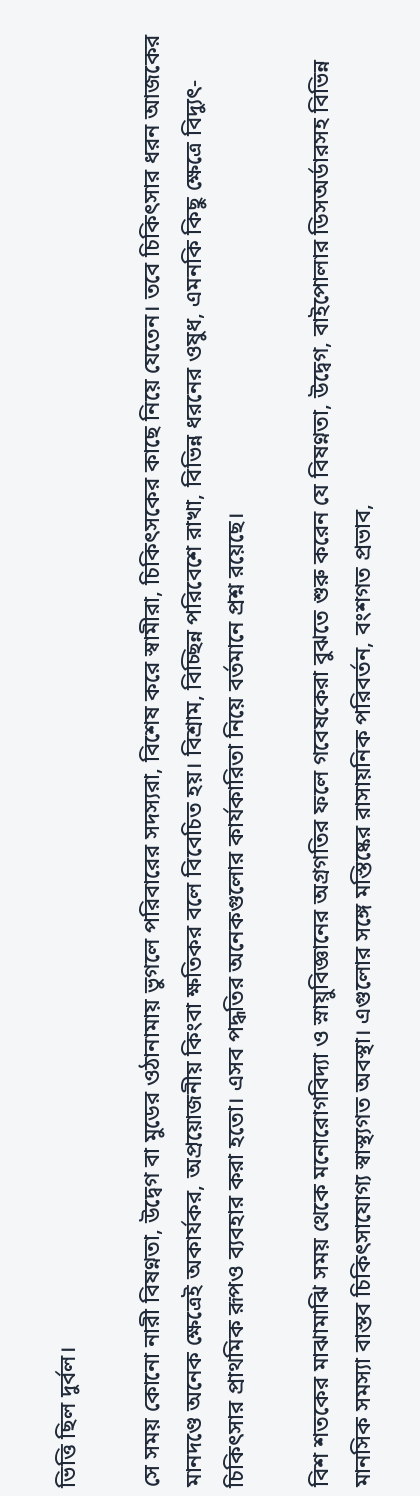ভিত্তি ছিল দুর্বল।

সে সময় কোনো নারী বিষণ্নতা, উদ্বেগ বা মুডের ওঠানামায় ভুগলে পরিবারের সদস্যরা, বিশেষ করে স্বামীরা, চিকিৎসকের কাছে নিয়ে যেতেন। তবে চিকিৎসার ধরন আজকের মানদণ্ডে অনেক ক্ষেত্রেই অকার্যকর, অপ্রয়োজনীয় কিংবা ক্ষতিকর বলে বিবেচিত হয়। বিশ্রাম, বিচ্ছিন্ন পরিবেশে রাখা, বিভিন্ন ধরনের ওষুধ, এমনকি কিছু ক্ষেত্রে বিদ্যুৎ-চিকিৎসার প্রাথমিক রূপও ব্যবহার করা হতো। এসব পদ্ধতির অনেকগুলোর কার্যকারিতা নিয়ে বর্তমানে প্রশ্ন রয়েছে।

বিশ শতকের মাঝামাঝি সময় থেকে মনোরোগবিদ্যা ও স্নায়ুবিজ্ঞানের অগ্রগতির ফলে গবেষকেরা বুঝতে শুরু করেন যে বিষণ্নতা, উদ্বেগ, বাইপোলার ডিসঅর্ডারসহ বিভিন্ন মানসিক সমস্যা বাস্তব চিকিৎসাযোগ্য স্বাস্থ্যগত অবস্থা। এগুলোর সঙ্গে মস্তিষ্কের রাসায়নিক পরিবর্তন, বংশগত প্রভাব,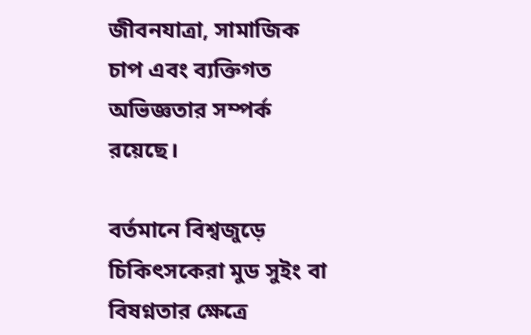জীবনযাত্রা, সামাজিক চাপ এবং ব্যক্তিগত অভিজ্ঞতার সম্পর্ক রয়েছে।

বর্তমানে বিশ্বজুড়ে চিকিৎসকেরা মুড সুইং বা বিষণ্নতার ক্ষেত্রে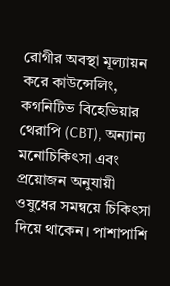রোগীর অবস্থা মূল্যায়ন করে কাউন্সেলিং, কগনিটিভ বিহেভিয়ার থেরাপি (CBT), অন্যান্য মনোচিকিৎসা এবং প্রয়োজন অনুযায়ী ওষুধের সমন্বয়ে চিকিৎসা দিয়ে থাকেন। পাশাপাশি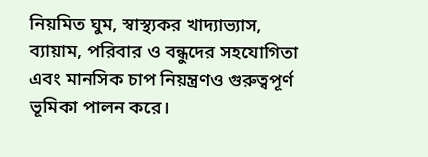নিয়মিত ঘুম, স্বাস্থ্যকর খাদ্যাভ্যাস, ব্যায়াম, পরিবার ও বন্ধুদের সহযোগিতা এবং মানসিক চাপ নিয়ন্ত্রণও গুরুত্বপূর্ণ ভূমিকা পালন করে।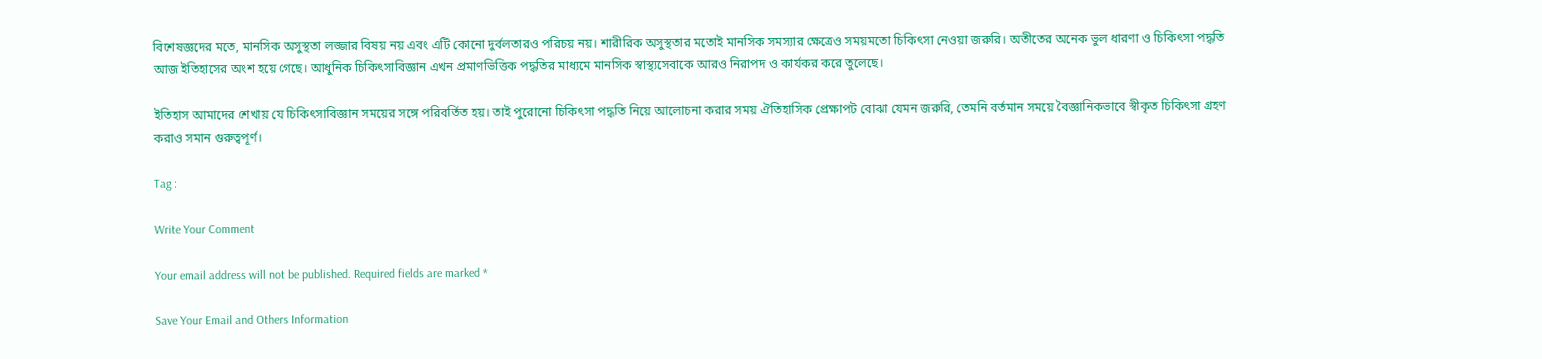বিশেষজ্ঞদের মতে, মানসিক অসুস্থতা লজ্জার বিষয় নয় এবং এটি কোনো দুর্বলতারও পরিচয় নয়। শারীরিক অসুস্থতার মতোই মানসিক সমস্যার ক্ষেত্রেও সময়মতো চিকিৎসা নেওয়া জরুরি। অতীতের অনেক ভুল ধারণা ও চিকিৎসা পদ্ধতি আজ ইতিহাসের অংশ হয়ে গেছে। আধুনিক চিকিৎসাবিজ্ঞান এখন প্রমাণভিত্তিক পদ্ধতির মাধ্যমে মানসিক স্বাস্থ্যসেবাকে আরও নিরাপদ ও কার্যকর করে তুলেছে।

ইতিহাস আমাদের শেখায় যে চিকিৎসাবিজ্ঞান সময়ের সঙ্গে পরিবর্তিত হয়। তাই পুরোনো চিকিৎসা পদ্ধতি নিয়ে আলোচনা করার সময় ঐতিহাসিক প্রেক্ষাপট বোঝা যেমন জরুরি, তেমনি বর্তমান সময়ে বৈজ্ঞানিকভাবে স্বীকৃত চিকিৎসা গ্রহণ করাও সমান গুরুত্বপূর্ণ।

Tag :

Write Your Comment

Your email address will not be published. Required fields are marked *

Save Your Email and Others Information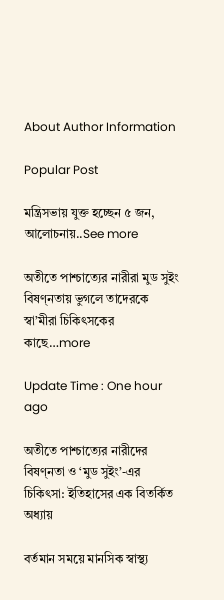About Author Information

Popular Post

মন্ত্রিসভায় যুক্ত হচ্ছেন ৫ জন, আলোচনায়..See more

অতীতে পাশ্চাত্যের নারীরা মুড সুইং বিষণ্নতায় ভুগলে তাদেরকে স্বা’মীরা চিকিৎসকের কাছে…more

Update Time : One hour ago

অতীতে পাশ্চাত্যের নারীদের বিষণ্নতা ও ‘মুড সুইং’-এর চিকিৎসা: ইতিহাসের এক বিতর্কিত অধ্যায়

বর্তমান সময়ে মানসিক স্বাস্থ্য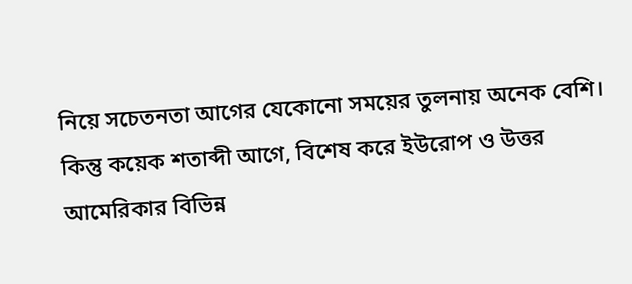নিয়ে সচেতনতা আগের যেকোনো সময়ের তুলনায় অনেক বেশি। কিন্তু কয়েক শতাব্দী আগে, বিশেষ করে ইউরোপ ও উত্তর আমেরিকার বিভিন্ন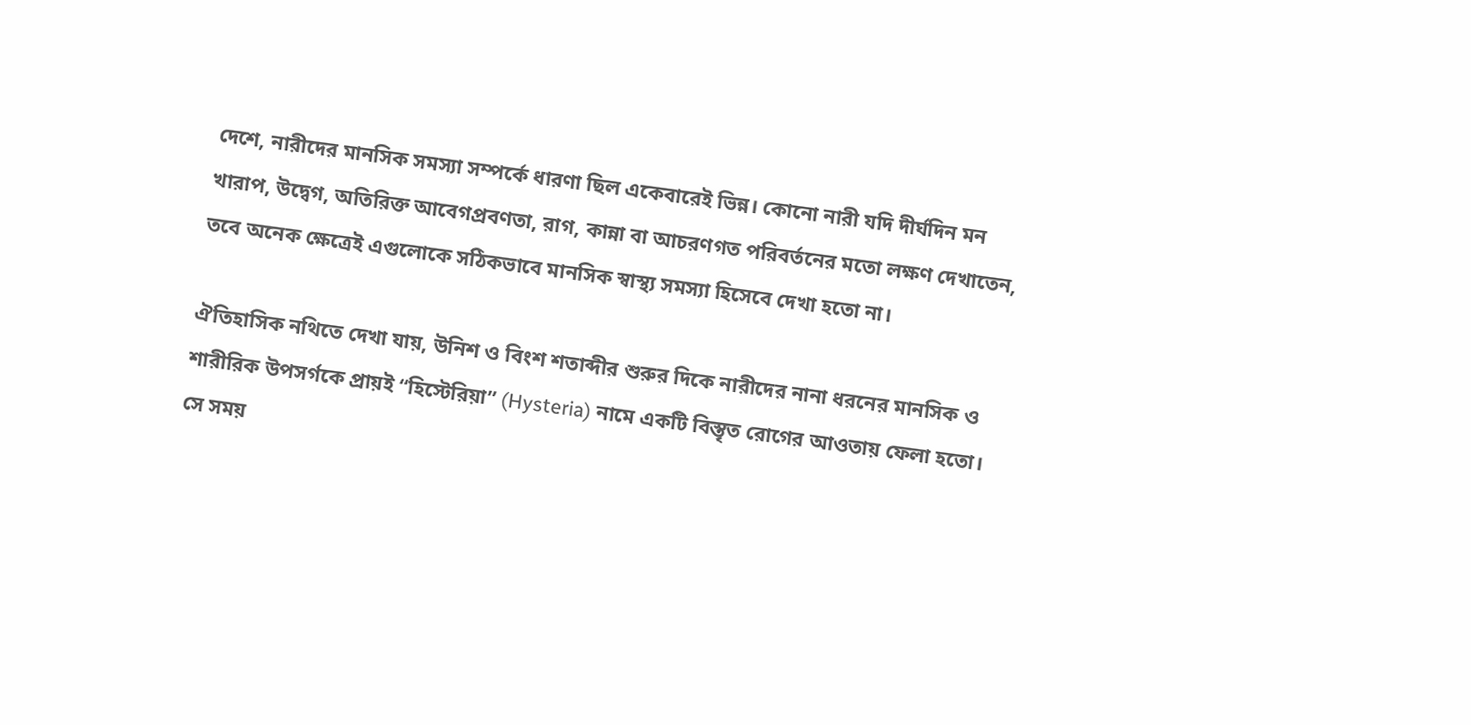দেশে, নারীদের মানসিক সমস্যা সম্পর্কে ধারণা ছিল একেবারেই ভিন্ন। কোনো নারী যদি দীর্ঘদিন মন খারাপ, উদ্বেগ, অতিরিক্ত আবেগপ্রবণতা, রাগ, কান্না বা আচরণগত পরিবর্তনের মতো লক্ষণ দেখাতেন, তবে অনেক ক্ষেত্রেই এগুলোকে সঠিকভাবে মানসিক স্বাস্থ্য সমস্যা হিসেবে দেখা হতো না।

ঐতিহাসিক নথিতে দেখা যায়, উনিশ ও বিংশ শতাব্দীর শুরুর দিকে নারীদের নানা ধরনের মানসিক ও শারীরিক উপসর্গকে প্রায়ই “হিস্টেরিয়া” (Hysteria) নামে একটি বিস্তৃত রোগের আওতায় ফেলা হতো। সে সময়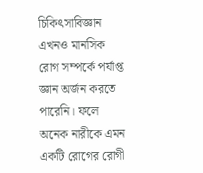চিকিৎসাবিজ্ঞান এখনও মানসিক রোগ সম্পর্কে পর্যাপ্ত জ্ঞান অর্জন করতে পারেনি। ফলে অনেক নারীকে এমন একটি রোগের রোগী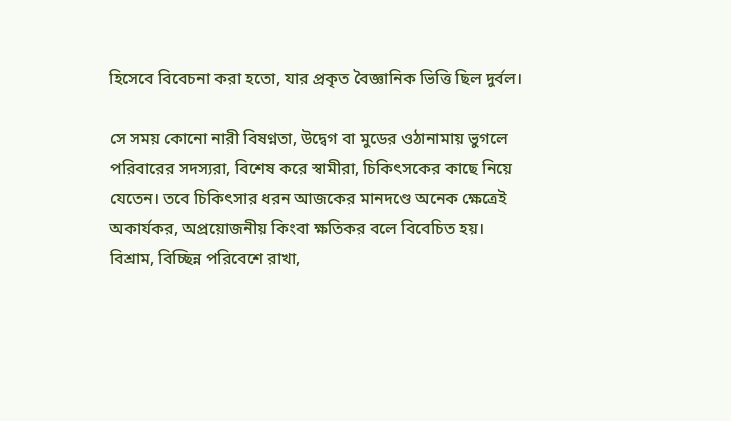হিসেবে বিবেচনা করা হতো, যার প্রকৃত বৈজ্ঞানিক ভিত্তি ছিল দুর্বল।

সে সময় কোনো নারী বিষণ্নতা, উদ্বেগ বা মুডের ওঠানামায় ভুগলে পরিবারের সদস্যরা, বিশেষ করে স্বামীরা, চিকিৎসকের কাছে নিয়ে যেতেন। তবে চিকিৎসার ধরন আজকের মানদণ্ডে অনেক ক্ষেত্রেই অকার্যকর, অপ্রয়োজনীয় কিংবা ক্ষতিকর বলে বিবেচিত হয়। বিশ্রাম, বিচ্ছিন্ন পরিবেশে রাখা,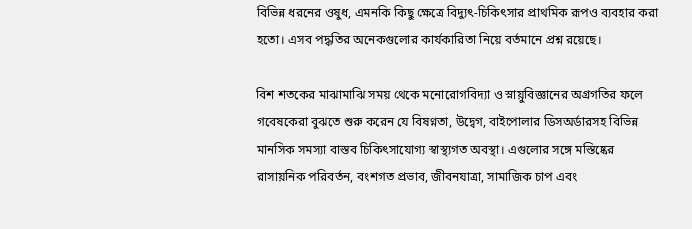বিভিন্ন ধরনের ওষুধ, এমনকি কিছু ক্ষেত্রে বিদ্যুৎ-চিকিৎসার প্রাথমিক রূপও ব্যবহার করা হতো। এসব পদ্ধতির অনেকগুলোর কার্যকারিতা নিয়ে বর্তমানে প্রশ্ন রয়েছে।

বিশ শতকের মাঝামাঝি সময় থেকে মনোরোগবিদ্যা ও স্নায়ুবিজ্ঞানের অগ্রগতির ফলে গবেষকেরা বুঝতে শুরু করেন যে বিষণ্নতা, উদ্বেগ, বাইপোলার ডিসঅর্ডারসহ বিভিন্ন মানসিক সমস্যা বাস্তব চিকিৎসাযোগ্য স্বাস্থ্যগত অবস্থা। এগুলোর সঙ্গে মস্তিষ্কের রাসায়নিক পরিবর্তন, বংশগত প্রভাব, জীবনযাত্রা, সামাজিক চাপ এবং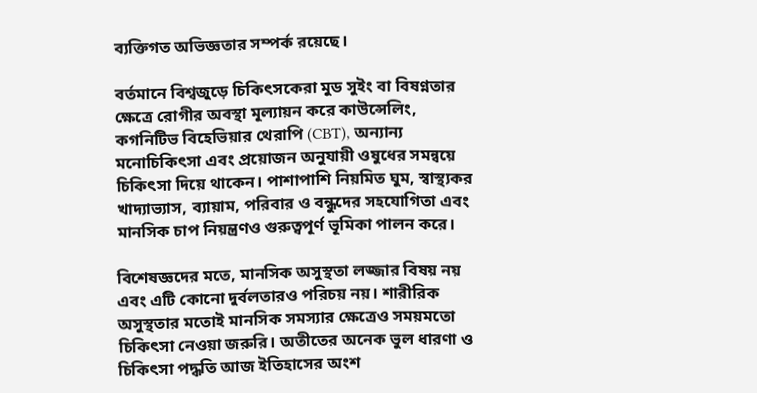ব্যক্তিগত অভিজ্ঞতার সম্পর্ক রয়েছে।

বর্তমানে বিশ্বজুড়ে চিকিৎসকেরা মুড সুইং বা বিষণ্নতার ক্ষেত্রে রোগীর অবস্থা মূল্যায়ন করে কাউন্সেলিং, কগনিটিভ বিহেভিয়ার থেরাপি (CBT), অন্যান্য মনোচিকিৎসা এবং প্রয়োজন অনুযায়ী ওষুধের সমন্বয়ে চিকিৎসা দিয়ে থাকেন। পাশাপাশি নিয়মিত ঘুম, স্বাস্থ্যকর খাদ্যাভ্যাস, ব্যায়াম, পরিবার ও বন্ধুদের সহযোগিতা এবং মানসিক চাপ নিয়ন্ত্রণও গুরুত্বপূর্ণ ভূমিকা পালন করে।

বিশেষজ্ঞদের মতে, মানসিক অসুস্থতা লজ্জার বিষয় নয় এবং এটি কোনো দুর্বলতারও পরিচয় নয়। শারীরিক অসুস্থতার মতোই মানসিক সমস্যার ক্ষেত্রেও সময়মতো চিকিৎসা নেওয়া জরুরি। অতীতের অনেক ভুল ধারণা ও চিকিৎসা পদ্ধতি আজ ইতিহাসের অংশ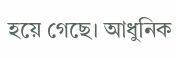হয়ে গেছে। আধুনিক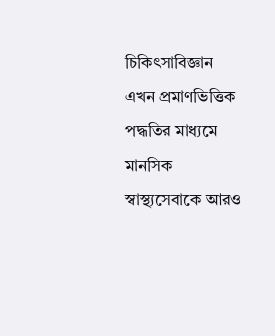চিকিৎসাবিজ্ঞান এখন প্রমাণভিত্তিক পদ্ধতির মাধ্যমে মানসিক স্বাস্থ্যসেবাকে আরও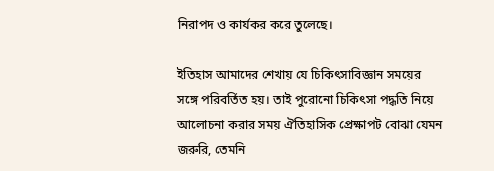নিরাপদ ও কার্যকর করে তুলেছে।

ইতিহাস আমাদের শেখায় যে চিকিৎসাবিজ্ঞান সময়ের সঙ্গে পরিবর্তিত হয়। তাই পুরোনো চিকিৎসা পদ্ধতি নিয়ে আলোচনা করার সময় ঐতিহাসিক প্রেক্ষাপট বোঝা যেমন জরুরি, তেমনি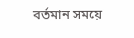বর্তমান সময়ে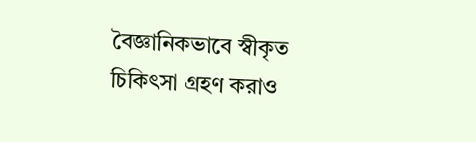বৈজ্ঞানিকভাবে স্বীকৃত চিকিৎসা গ্রহণ করাও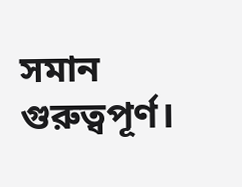সমান গুরুত্বপূর্ণ।